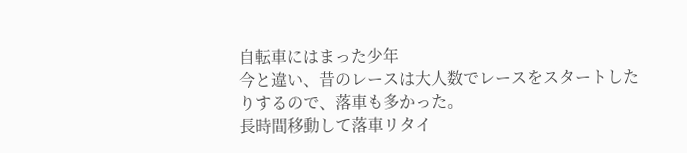自転車にはまった少年
今と違い、昔のレースは大人数でレースをスタートしたりするので、落車も多かった。
長時間移動して落車リタイ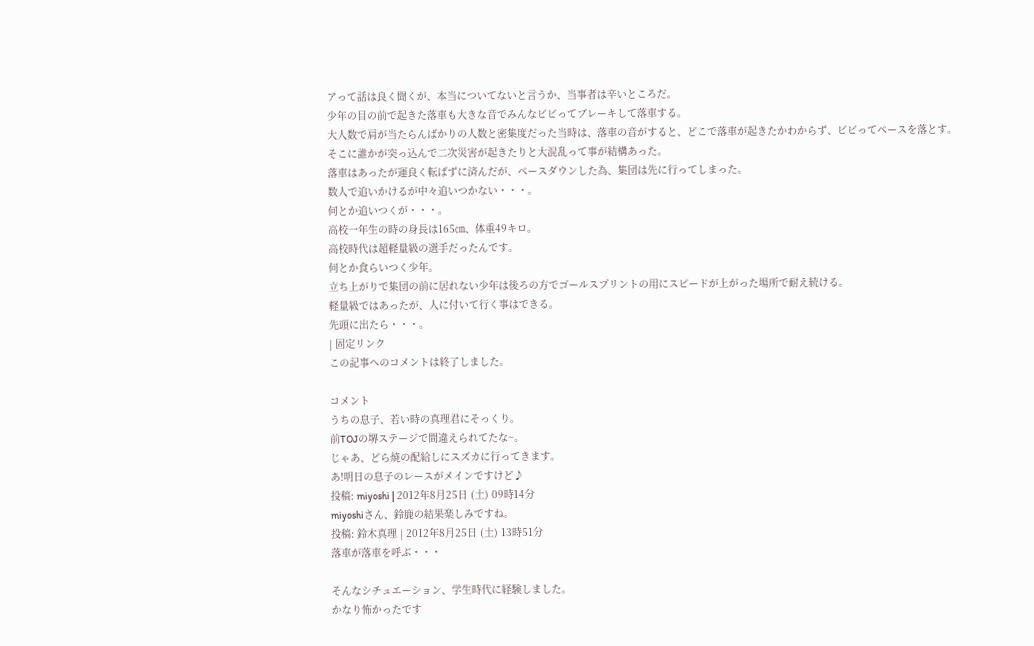アって話は良く聞くが、本当についてないと言うか、当事者は辛いところだ。
少年の目の前で起きた落車も大きな音でみんなビビってブレーキして落車する。
大人数で肩が当たらんばかりの人数と密集度だった当時は、落車の音がすると、どこで落車が起きたかわからず、ビビってペースを落とす。
そこに誰かが突っ込んで二次災害が起きたりと大混乱って事が結構あった。
落車はあったが運良く転ばずに済んだが、ペースダウンした為、集団は先に行ってしまった。
数人で追いかけるが中々追いつかない・・・。
何とか追いつくが・・・。
高校一年生の時の身長は165㎝、体重49キロ。
高校時代は超軽量級の選手だったんです。
何とか食らいつく少年。
立ち上がりで集団の前に居れない少年は後ろの方でゴールスプリントの用にスピードが上がった場所で耐え続ける。
軽量級ではあったが、人に付いて行く事はできる。
先頭に出たら・・・。
| 固定リンク
この記事へのコメントは終了しました。

コメント
うちの息子、若い時の真理君にそっくり。
前TOJの堺ステージで間違えられてたな~。
じゃあ、どら焼の配給しにスズカに行ってきます。
あ!明日の息子のレースがメインですけど♪
投稿: miyoshi | 2012年8月25日 (土) 09時14分
miyoshiさん、鈴鹿の結果楽しみですね。
投稿: 鈴木真理 | 2012年8月25日 (土) 13時51分
落車が落車を呼ぶ・・・

そんなシチュエーション、学生時代に経験しました。
かなり怖かったです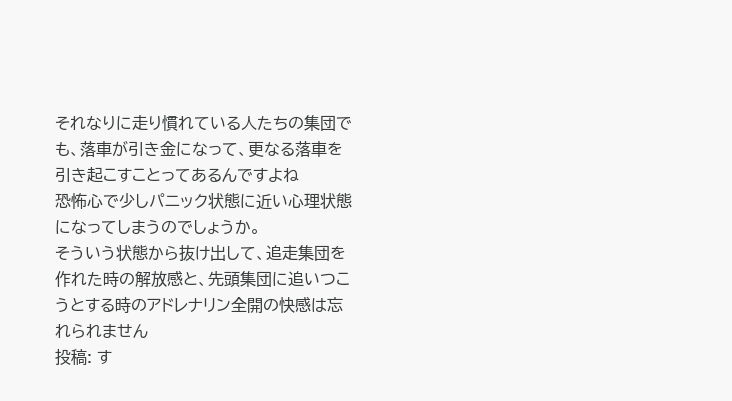それなりに走り慣れている人たちの集団でも、落車が引き金になって、更なる落車を引き起こすことってあるんですよね
恐怖心で少しパニック状態に近い心理状態になってしまうのでしょうか。
そういう状態から抜け出して、追走集団を作れた時の解放感と、先頭集団に追いつこうとする時のアドレナリン全開の快感は忘れられません
投稿: す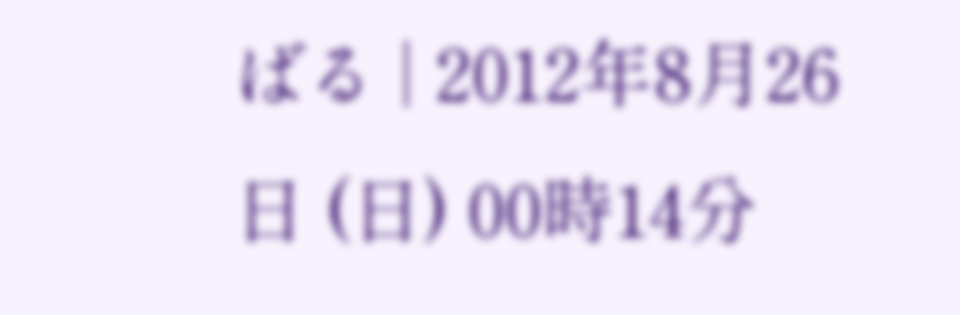ばる | 2012年8月26日 (日) 00時14分